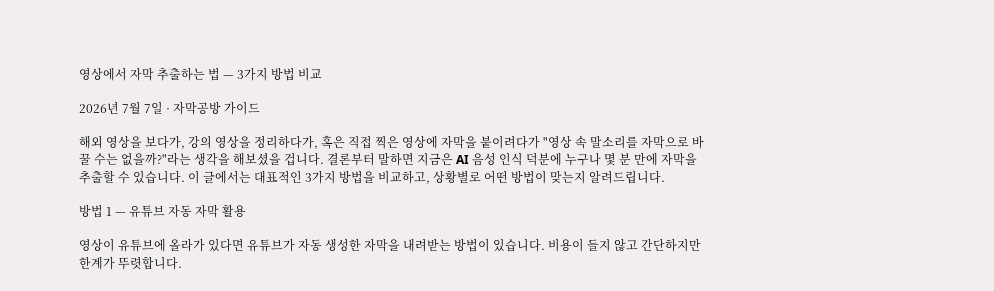영상에서 자막 추출하는 법 — 3가지 방법 비교

2026년 7월 7일 · 자막공방 가이드

해외 영상을 보다가, 강의 영상을 정리하다가, 혹은 직접 찍은 영상에 자막을 붙이려다가 "영상 속 말소리를 자막으로 바꿀 수는 없을까?"라는 생각을 해보셨을 겁니다. 결론부터 말하면 지금은 AI 음성 인식 덕분에 누구나 몇 분 만에 자막을 추출할 수 있습니다. 이 글에서는 대표적인 3가지 방법을 비교하고, 상황별로 어떤 방법이 맞는지 알려드립니다.

방법 1 — 유튜브 자동 자막 활용

영상이 유튜브에 올라가 있다면 유튜브가 자동 생성한 자막을 내려받는 방법이 있습니다. 비용이 들지 않고 간단하지만 한계가 뚜렷합니다.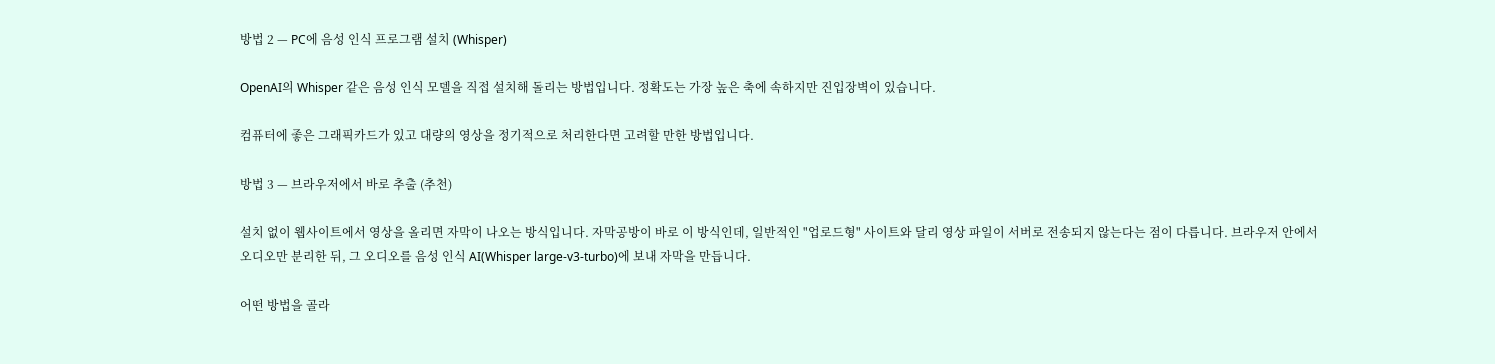방법 2 — PC에 음성 인식 프로그램 설치 (Whisper)

OpenAI의 Whisper 같은 음성 인식 모델을 직접 설치해 돌리는 방법입니다. 정확도는 가장 높은 축에 속하지만 진입장벽이 있습니다.

컴퓨터에 좋은 그래픽카드가 있고 대량의 영상을 정기적으로 처리한다면 고려할 만한 방법입니다.

방법 3 — 브라우저에서 바로 추출 (추천)

설치 없이 웹사이트에서 영상을 올리면 자막이 나오는 방식입니다. 자막공방이 바로 이 방식인데, 일반적인 "업로드형" 사이트와 달리 영상 파일이 서버로 전송되지 않는다는 점이 다릅니다. 브라우저 안에서 오디오만 분리한 뒤, 그 오디오를 음성 인식 AI(Whisper large-v3-turbo)에 보내 자막을 만듭니다.

어떤 방법을 골라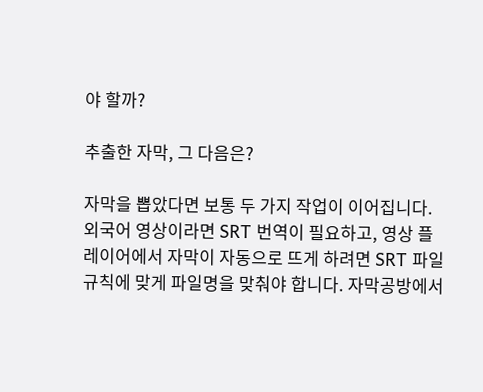야 할까?

추출한 자막, 그 다음은?

자막을 뽑았다면 보통 두 가지 작업이 이어집니다. 외국어 영상이라면 SRT 번역이 필요하고, 영상 플레이어에서 자막이 자동으로 뜨게 하려면 SRT 파일 규칙에 맞게 파일명을 맞춰야 합니다. 자막공방에서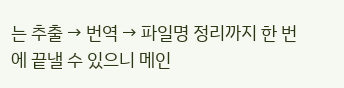는 추출 → 번역 → 파일명 정리까지 한 번에 끝낼 수 있으니 메인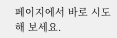페이지에서 바로 시도해 보세요.